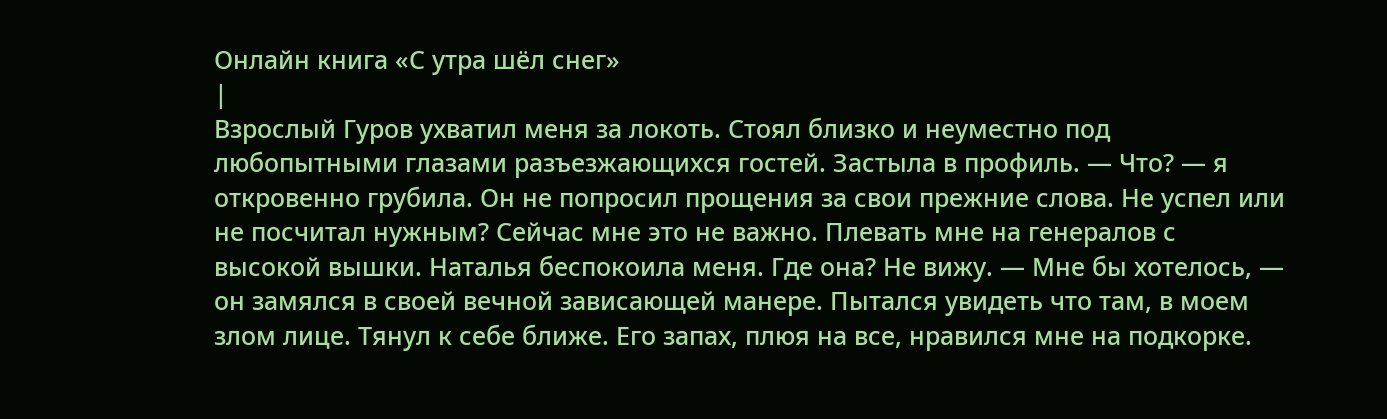Онлайн книга «С утра шёл снег»
|
Взрослый Гуров ухватил меня за локоть. Стоял близко и неуместно под любопытными глазами разъезжающихся гостей. Застыла в профиль. — Что? — я откровенно грубила. Он не попросил прощения за свои прежние слова. Не успел или не посчитал нужным? Сейчас мне это не важно. Плевать мне на генералов с высокой вышки. Наталья беспокоила меня. Где она? Не вижу. — Мне бы хотелось, — он замялся в своей вечной зависающей манере. Пытался увидеть что там, в моем злом лице. Тянул к себе ближе. Его запах, плюя на все, нравился мне на подкорке.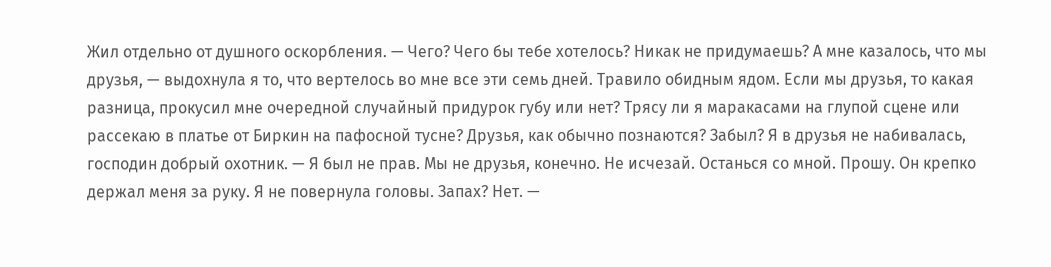Жил отдельно от душного оскорбления. — Чего? Чего бы тебе хотелось? Никак не придумаешь? А мне казалось, что мы друзья, — выдохнула я то, что вертелось во мне все эти семь дней. Травило обидным ядом. Если мы друзья, то какая разница, прокусил мне очередной случайный придурок губу или нет? Трясу ли я маракасами на глупой сцене или рассекаю в платье от Биркин на пафосной тусне? Друзья, как обычно познаются? Забыл? Я в друзья не набивалась, господин добрый охотник. — Я был не прав. Мы не друзья, конечно. Не исчезай. Останься со мной. Прошу. Он крепко держал меня за руку. Я не повернула головы. Запах? Нет. —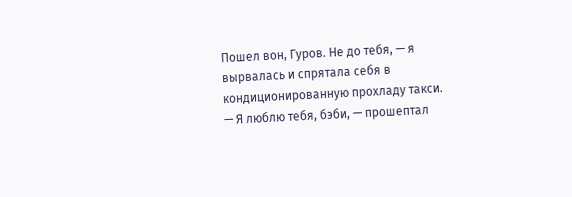Пошел вон, Гуров. Не до тебя, — я вырвалась и спрятала себя в кондиционированную прохладу такси. — Я люблю тебя, бэби, — прошептал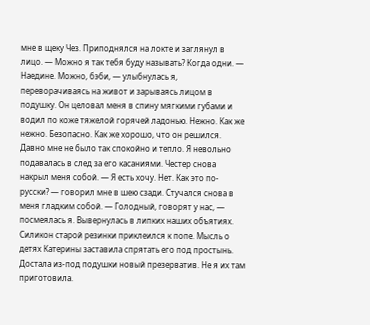мне в щеку Чез. Приподнялся на локте и заглянул в лицо. — Можно я так тебя буду называть? Когда одни. — Наедине. Можно, бэби, — улыбнулась я, переворачиваясь на живот и зарываясь лицом в подушку. Он целовал меня в спину мягкими губами и водил по коже тяжелой горячей ладонью. Нежно. Как же нежно. Безопасно. Как же хорошо, что он решился. Давно мне не было так спокойно и тепло. Я невольно подавалась в след за его касаниями. Честер снова накрыл меня собой. — Я есть хочу. Нет. Как это по-русски? — говорил мне в шею сзади. Стучался снова в меня гладким собой. — Голодный, говорят у нас, — посмеялась я. Вывернулась в липких наших объятиях. Силикон старой резинки приклеился к попе. Мысль о детях Катерины заставила спрятать его под простынь. Достала из-под подушки новый презерватив. Не я их там приготовила.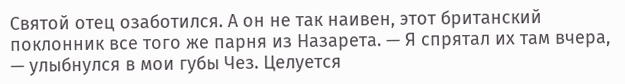Святой отец озаботился. А он не так наивен, этот британский поклонник все того же парня из Назарета. — Я спрятал их там вчера, — улыбнулся в мои губы Чез. Целуется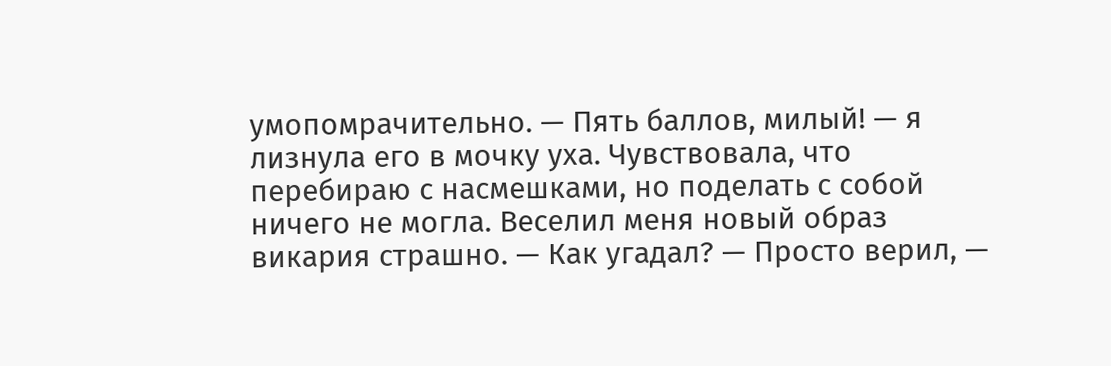умопомрачительно. — Пять баллов, милый! — я лизнула его в мочку уха. Чувствовала, что перебираю с насмешками, но поделать с собой ничего не могла. Веселил меня новый образ викария страшно. — Как угадал? — Просто верил, —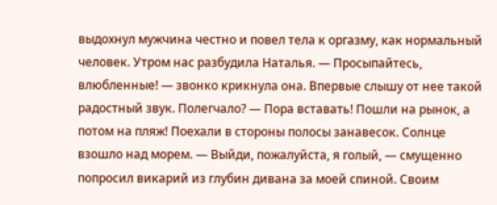выдохнул мужчина честно и повел тела к оргазму, как нормальный человек. Утром нас разбудила Наталья. — Просыпайтесь, влюбленные! — звонко крикнула она. Впервые слышу от нее такой радостный звук. Полегчало? — Пора вставать! Пошли на рынок, а потом на пляж! Поехали в стороны полосы занавесок. Солнце взошло над морем. — Выйди, пожалуйста, я голый, — смущенно попросил викарий из глубин дивана за моей спиной. Своим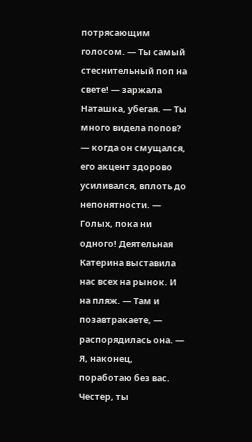потрясающим голосом. — Ты самый стеснительный поп на свете! — заржала Наташка, убегая. — Ты много видела попов? — когда он смущался, его акцент здорово усиливался, вплоть до непонятности. — Голых, пока ни одного! Деятельная Катерина выставила нас всех на рынок. И на пляж. — Там и позавтракаете, — распорядилась она. — Я, наконец, поработаю без вас. Честер, ты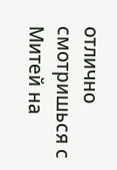отлично смотришься с Митей на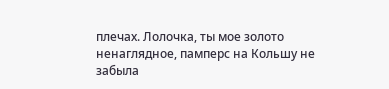плечах. Лолочка, ты мое золото ненаглядное, памперс на Кольшу не забыла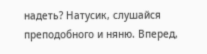надеть? Натусик, слушайся преподобного и няню. Вперед,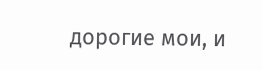дорогие мои, и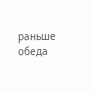раньше обеда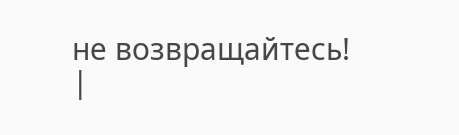не возвращайтесь! |